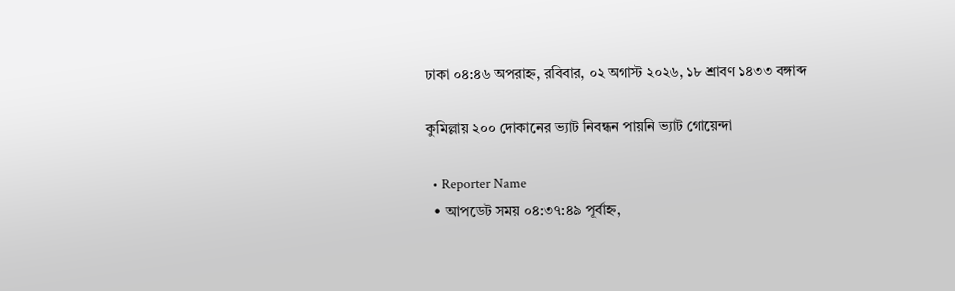ঢাকা ০৪:৪৬ অপরাহ্ন, রবিবার, ০২ অগাস্ট ২০২৬, ১৮ শ্রাবণ ১৪৩৩ বঙ্গাব্দ

কুমিল্লায় ২০০ দোকানের ভ্যাট নিবন্ধন পায়নি ভ্যাট গোয়েন্দা

  • Reporter Name
  • আপডেট সময় ০৪:৩৭:৪৯ পূর্বাহ্ন,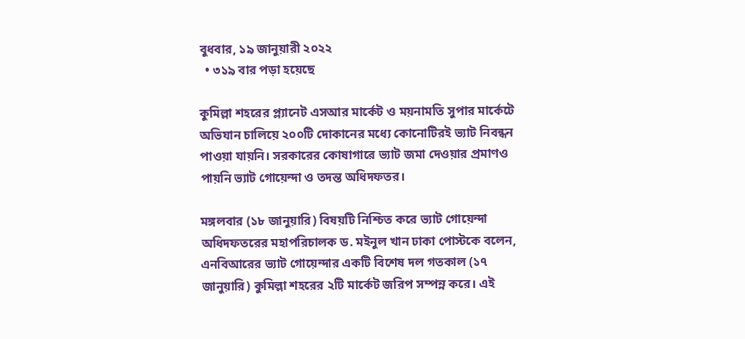বুধবার, ১৯ জানুয়ারী ২০২২
  • ৩১৯ বার পড়া হয়েছে

কুমিল্লা শহরের প্ল্যানেট এসআর মার্কেট ও ময়নামতি সুপার মার্কেটে অভিযান চালিয়ে ২০০টি দোকানের মধ্যে কোনোটিরই ভ্যাট নিবন্ধন পাওয়া যায়নি। সরকারের কোষাগারে ভ্যাট জমা দেওয়ার প্রমাণও পায়নি ভ্যাট গোয়েন্দা ও তদন্ত অধিদফতর।

মঙ্গলবার (১৮ জানুয়ারি) বিষয়টি নিশ্চিত করে ভ্যাট গোয়েন্দা অধিদফতরের মহাপরিচালক ড. মইনুল খান ঢাকা পোস্টকে বলেন, এনবিআরের ভ্যাট গোয়েন্দার একটি বিশেষ দল গতকাল (১৭ জানুয়ারি) কুমিল্লা শহরের ২টি মার্কেট জরিপ সম্পন্ন করে। এই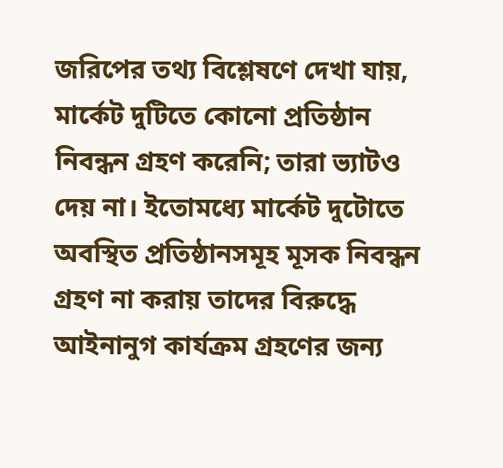জরিপের তথ্য বিশ্লেষণে দেখা যায়, মার্কেট দুটিতে কোনো প্রতিষ্ঠান নিবন্ধন গ্রহণ করেনি; তারা ভ্যাটও দেয় না। ইতোমধ্যে মার্কেট দুটোতে অবস্থিত প্রতিষ্ঠানসমূহ মূসক নিবন্ধন গ্রহণ না করায় তাদের বিরুদ্ধে আইনানুগ কার্যক্রম গ্রহণের জন্য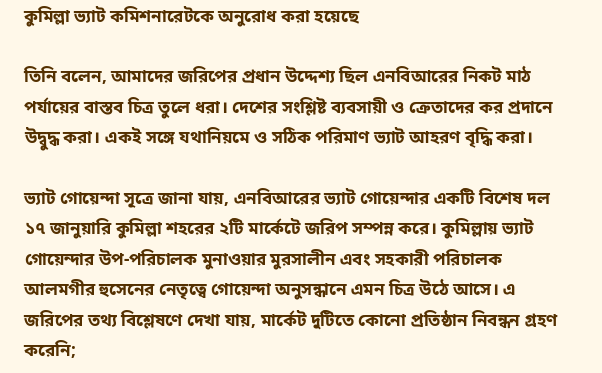কুমিল্লা ভ্যাট কমিশনারেটকে অনুরোধ করা হয়েছে

তিনি বলেন, আমাদের জরিপের প্রধান উদ্দেশ্য ছিল এনবিআরের নিকট মাঠ পর্যায়ের বাস্তব চিত্র তুলে ধরা। দেশের সংশ্লিষ্ট ব্যবসায়ী ও ক্রেতাদের কর প্রদানে উদ্বুদ্ধ করা। একই সঙ্গে যথানিয়মে ও সঠিক পরিমাণ ভ্যাট আহরণ বৃদ্ধি করা।

ভ্যাট গোয়েন্দা সূত্রে জানা যায়, এনবিআরের ভ্যাট গোয়েন্দার একটি বিশেষ দল ১৭ জানুয়ারি কুমিল্লা শহরের ২টি মার্কেটে জরিপ সম্পন্ন করে। কুমিল্লায় ভ্যাট গোয়েন্দার উপ-পরিচালক মুনাওয়ার মুরসালীন এবং সহকারী পরিচালক আলমগীর হুসেনের নেতৃত্বে গোয়েন্দা অনুসন্ধানে এমন চিত্র উঠে আসে। এ জরিপের তথ্য বিশ্লেষণে দেখা যায়, মার্কেট দুটিতে কোনো প্রতিষ্ঠান নিবন্ধন গ্রহণ করেনি;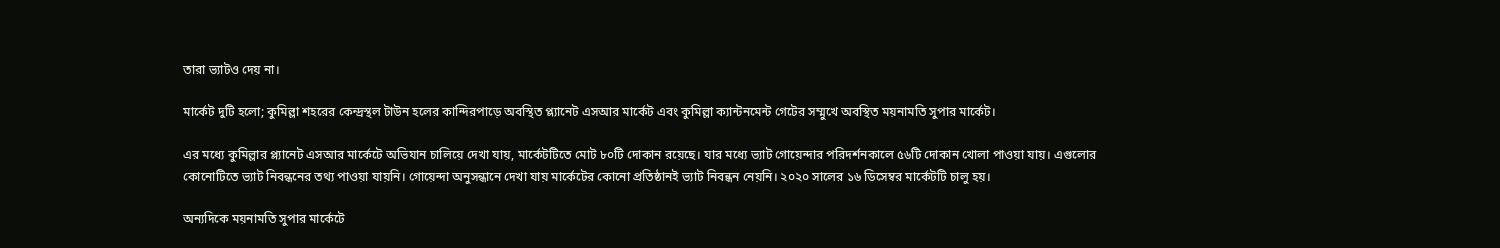তারা ভ্যাটও দেয় না।

মার্কেট দুটি হলো; কুমিল্লা শহরের কেন্দ্রস্থল টাউন হলের কান্দিরপাড়ে অবস্থিত প্ল্যানেট এসআর মার্কেট এবং কুমিল্লা ক্যান্টনমেন্ট গেটের সম্মুখে অবস্থিত ময়নামতি সুপার মার্কেট।

এর মধ্যে কুমিল্লার প্ল্যানেট এসআর মার্কেটে অভিযান চালিয়ে দেখা যায়, মার্কেটটিতে মোট ৮০টি দোকান রয়েছে। যার মধ্যে ভ্যাট গোয়েন্দার পরিদর্শনকালে ৫৬টি দোকান খোলা পাওয়া যায়। এগুলোর কোনোটিতে ভ্যাট নিবন্ধনের তথ্য পাওয়া যায়নি। গোয়েন্দা অনুসন্ধানে দেখা যায় মার্কেটের কোনো প্রতিষ্ঠানই ভ্যাট নিবন্ধন নেয়নি। ২০২০ সালের ১৬ ডিসেম্বর মার্কেটটি চালু হয়।

অন্যদিকে ময়নামতি সুপার মার্কেটে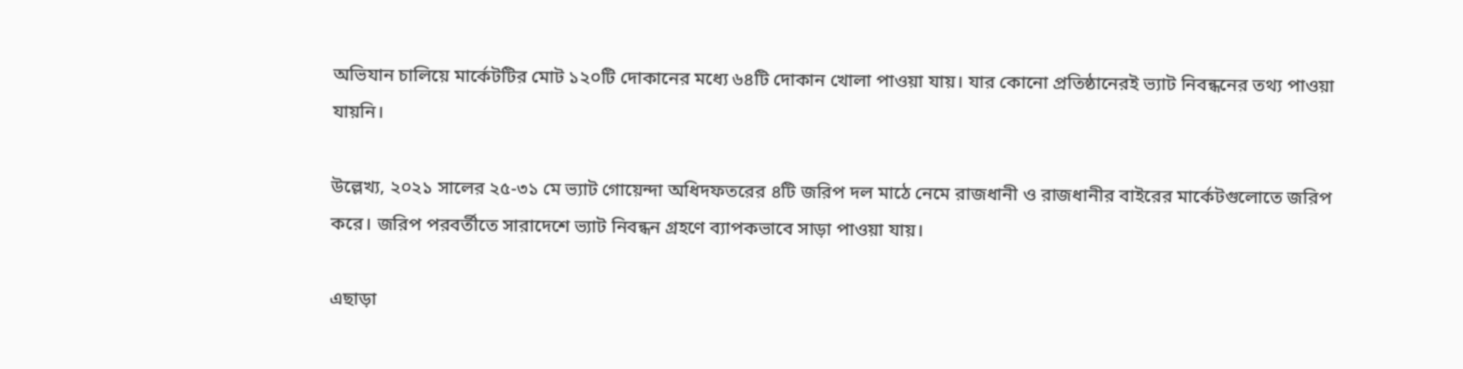অভিযান চালিয়ে মার্কেটটির মোট ১২০টি দোকানের মধ্যে ৬৪টি দোকান খোলা পাওয়া যায়। যার কোনো প্রতিষ্ঠানেরই ভ্যাট নিবন্ধনের তথ্য পাওয়া যায়নি।

উল্লেখ্য, ২০২১ সালের ২৫-৩১ মে ভ্যাট গোয়েন্দা অধিদফতরের ৪টি জরিপ দল মাঠে নেমে রাজধানী ও রাজধানীর বাইরের মার্কেটগুলোতে জরিপ করে। জরিপ পরবর্তীতে সারাদেশে ভ্যাট নিবন্ধন গ্রহণে ব্যাপকভাবে সাড়া পাওয়া যায়।

এছাড়া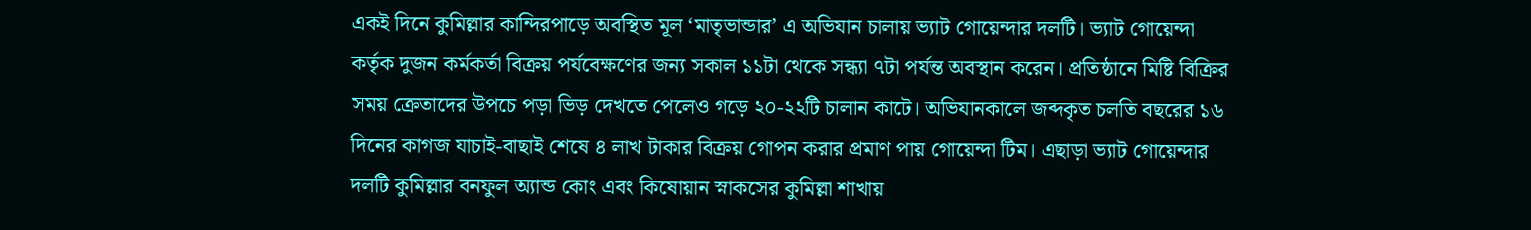একই দিনে কুমিল্লার কান্দিরপাড়ে অবস্থিত মূল ‘মাতৃভান্ডার’ এ অভিযান চালায় ভ্যাট গোয়েন্দার দলটি। ভ্যাট গোয়েন্দা কর্তৃক দুজন কর্মকর্তা বিক্রয় পর্যবেক্ষণের জন্য সকাল ১১টা থেকে সন্ধ্যা ৭টা পর্যন্ত অবস্থান করেন। প্রতিষ্ঠানে মিষ্টি বিক্রির সময় ক্রেতাদের উপচে পড়া ভিড় দেখতে পেলেও গড়ে ২০-২২টি চালান কাটে। অভিযানকালে জব্দকৃত চলতি বছরের ১৬ দিনের কাগজ যাচাই-বাছাই শেষে ৪ লাখ টাকার বিক্রয় গোপন করার প্রমাণ পায় গোয়েন্দা টিম। এছাড়া ভ্যাট গোয়েন্দার দলটি কুমিল্লার বনফুল অ্যান্ড কোং এবং কিষোয়ান স্নাকসের কুমিল্লা শাখায়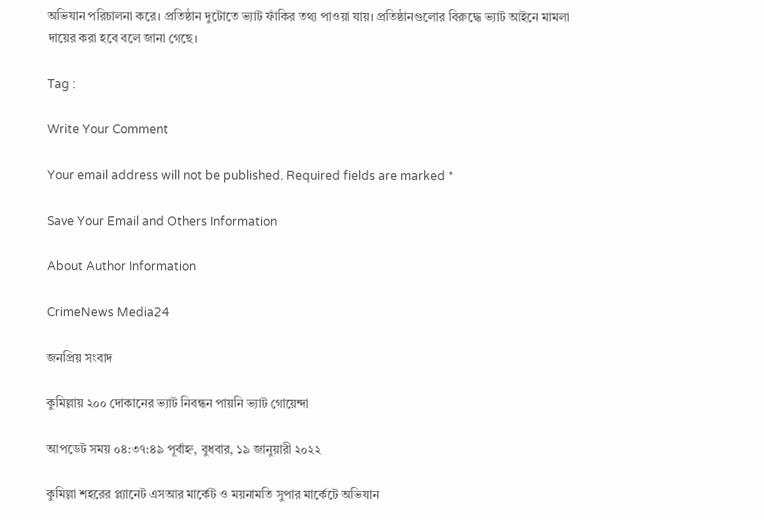অভিযান পরিচালনা করে। প্রতিষ্ঠান দুটোতে ভ্যাট ফাঁকির তথ্য পাওয়া যায়। প্রতিষ্ঠানগুলোর বিরুদ্ধে ভ্যাট আইনে মামলা দায়ের করা হবে বলে জানা গেছে।

Tag :

Write Your Comment

Your email address will not be published. Required fields are marked *

Save Your Email and Others Information

About Author Information

CrimeNews Media24

জনপ্রিয় সংবাদ

কুমিল্লায় ২০০ দোকানের ভ্যাট নিবন্ধন পায়নি ভ্যাট গোয়েন্দা

আপডেট সময় ০৪:৩৭:৪৯ পূর্বাহ্ন, বুধবার, ১৯ জানুয়ারী ২০২২

কুমিল্লা শহরের প্ল্যানেট এসআর মার্কেট ও ময়নামতি সুপার মার্কেটে অভিযান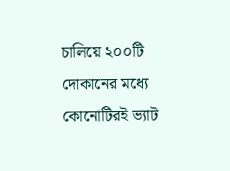চালিয়ে ২০০টি দোকানের মধ্যে কোনোটিরই ভ্যাট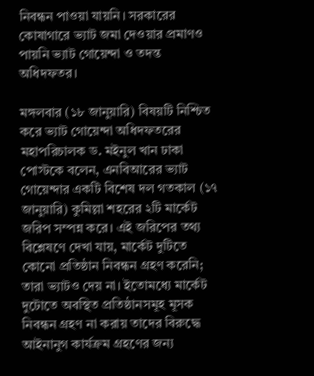নিবন্ধন পাওয়া যায়নি। সরকারের কোষাগারে ভ্যাট জমা দেওয়ার প্রমাণও পায়নি ভ্যাট গোয়েন্দা ও তদন্ত অধিদফতর।

মঙ্গলবার (১৮ জানুয়ারি) বিষয়টি নিশ্চিত করে ভ্যাট গোয়েন্দা অধিদফতরের মহাপরিচালক ড. মইনুল খান ঢাকা পোস্টকে বলেন, এনবিআরের ভ্যাট গোয়েন্দার একটি বিশেষ দল গতকাল (১৭ জানুয়ারি) কুমিল্লা শহরের ২টি মার্কেট জরিপ সম্পন্ন করে। এই জরিপের তথ্য বিশ্লেষণে দেখা যায়, মার্কেট দুটিতে কোনো প্রতিষ্ঠান নিবন্ধন গ্রহণ করেনি; তারা ভ্যাটও দেয় না। ইতোমধ্যে মার্কেট দুটোতে অবস্থিত প্রতিষ্ঠানসমূহ মূসক নিবন্ধন গ্রহণ না করায় তাদের বিরুদ্ধে আইনানুগ কার্যক্রম গ্রহণের জন্য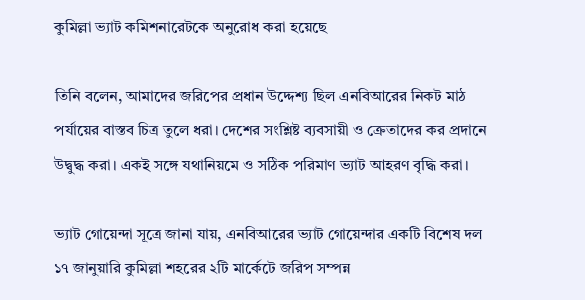কুমিল্লা ভ্যাট কমিশনারেটকে অনুরোধ করা হয়েছে

তিনি বলেন, আমাদের জরিপের প্রধান উদ্দেশ্য ছিল এনবিআরের নিকট মাঠ পর্যায়ের বাস্তব চিত্র তুলে ধরা। দেশের সংশ্লিষ্ট ব্যবসায়ী ও ক্রেতাদের কর প্রদানে উদ্বুদ্ধ করা। একই সঙ্গে যথানিয়মে ও সঠিক পরিমাণ ভ্যাট আহরণ বৃদ্ধি করা।

ভ্যাট গোয়েন্দা সূত্রে জানা যায়, এনবিআরের ভ্যাট গোয়েন্দার একটি বিশেষ দল ১৭ জানুয়ারি কুমিল্লা শহরের ২টি মার্কেটে জরিপ সম্পন্ন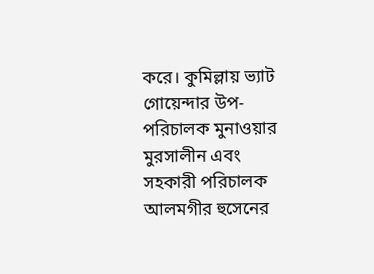করে। কুমিল্লায় ভ্যাট গোয়েন্দার উপ-পরিচালক মুনাওয়ার মুরসালীন এবং সহকারী পরিচালক আলমগীর হুসেনের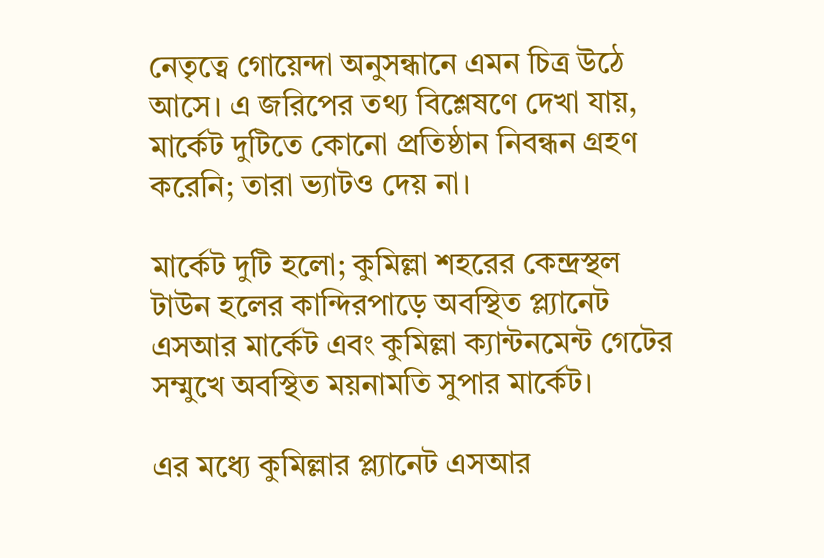নেতৃত্বে গোয়েন্দা অনুসন্ধানে এমন চিত্র উঠে আসে। এ জরিপের তথ্য বিশ্লেষণে দেখা যায়, মার্কেট দুটিতে কোনো প্রতিষ্ঠান নিবন্ধন গ্রহণ করেনি; তারা ভ্যাটও দেয় না।

মার্কেট দুটি হলো; কুমিল্লা শহরের কেন্দ্রস্থল টাউন হলের কান্দিরপাড়ে অবস্থিত প্ল্যানেট এসআর মার্কেট এবং কুমিল্লা ক্যান্টনমেন্ট গেটের সম্মুখে অবস্থিত ময়নামতি সুপার মার্কেট।

এর মধ্যে কুমিল্লার প্ল্যানেট এসআর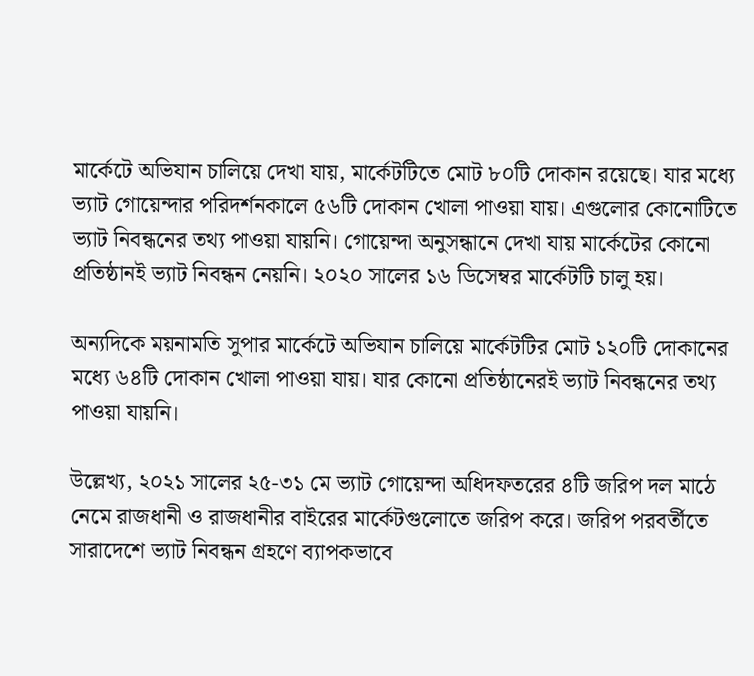মার্কেটে অভিযান চালিয়ে দেখা যায়, মার্কেটটিতে মোট ৮০টি দোকান রয়েছে। যার মধ্যে ভ্যাট গোয়েন্দার পরিদর্শনকালে ৫৬টি দোকান খোলা পাওয়া যায়। এগুলোর কোনোটিতে ভ্যাট নিবন্ধনের তথ্য পাওয়া যায়নি। গোয়েন্দা অনুসন্ধানে দেখা যায় মার্কেটের কোনো প্রতিষ্ঠানই ভ্যাট নিবন্ধন নেয়নি। ২০২০ সালের ১৬ ডিসেম্বর মার্কেটটি চালু হয়।

অন্যদিকে ময়নামতি সুপার মার্কেটে অভিযান চালিয়ে মার্কেটটির মোট ১২০টি দোকানের মধ্যে ৬৪টি দোকান খোলা পাওয়া যায়। যার কোনো প্রতিষ্ঠানেরই ভ্যাট নিবন্ধনের তথ্য পাওয়া যায়নি।

উল্লেখ্য, ২০২১ সালের ২৫-৩১ মে ভ্যাট গোয়েন্দা অধিদফতরের ৪টি জরিপ দল মাঠে নেমে রাজধানী ও রাজধানীর বাইরের মার্কেটগুলোতে জরিপ করে। জরিপ পরবর্তীতে সারাদেশে ভ্যাট নিবন্ধন গ্রহণে ব্যাপকভাবে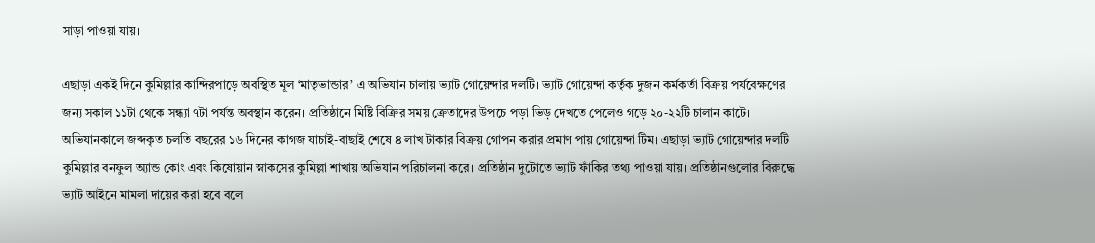সাড়া পাওয়া যায়।

এছাড়া একই দিনে কুমিল্লার কান্দিরপাড়ে অবস্থিত মূল ‘মাতৃভান্ডার’ এ অভিযান চালায় ভ্যাট গোয়েন্দার দলটি। ভ্যাট গোয়েন্দা কর্তৃক দুজন কর্মকর্তা বিক্রয় পর্যবেক্ষণের জন্য সকাল ১১টা থেকে সন্ধ্যা ৭টা পর্যন্ত অবস্থান করেন। প্রতিষ্ঠানে মিষ্টি বিক্রির সময় ক্রেতাদের উপচে পড়া ভিড় দেখতে পেলেও গড়ে ২০-২২টি চালান কাটে। অভিযানকালে জব্দকৃত চলতি বছরের ১৬ দিনের কাগজ যাচাই-বাছাই শেষে ৪ লাখ টাকার বিক্রয় গোপন করার প্রমাণ পায় গোয়েন্দা টিম। এছাড়া ভ্যাট গোয়েন্দার দলটি কুমিল্লার বনফুল অ্যান্ড কোং এবং কিষোয়ান স্নাকসের কুমিল্লা শাখায় অভিযান পরিচালনা করে। প্রতিষ্ঠান দুটোতে ভ্যাট ফাঁকির তথ্য পাওয়া যায়। প্রতিষ্ঠানগুলোর বিরুদ্ধে ভ্যাট আইনে মামলা দায়ের করা হবে বলে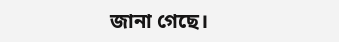জানা গেছে।